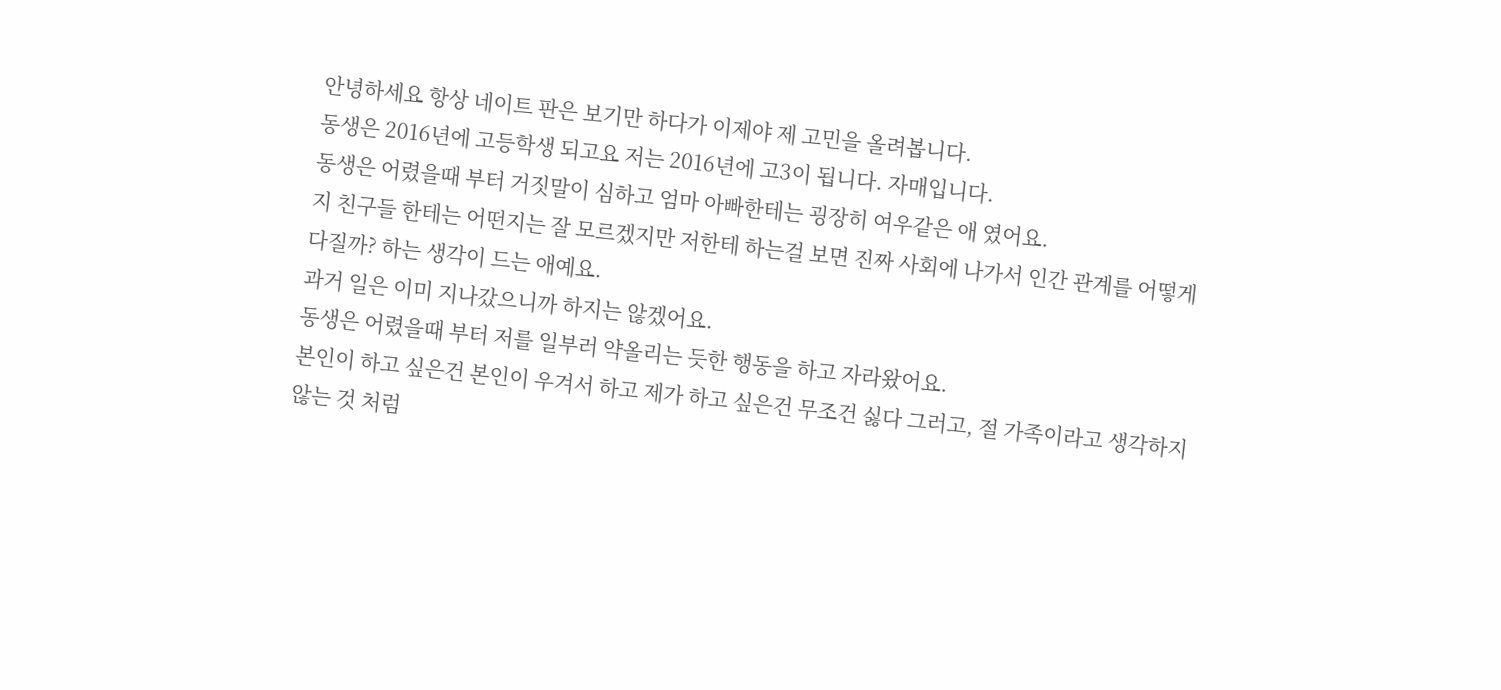안녕하세요 항상 네이트 판은 보기만 하다가 이제야 제 고민을 올려봅니다.
동생은 2016년에 고등학생 되고요 저는 2016년에 고3이 됩니다. 자매입니다.
동생은 어렸을때 부터 거짓말이 심하고 엄마 아빠한테는 굉장히 여우같은 애 였어요.
지 친구들 한테는 어떤지는 잘 모르겠지만 저한테 하는걸 보면 진짜 사회에 나가서 인간 관계를 어떻게 다질까? 하는 생각이 드는 애예요.
과거 일은 이미 지나갔으니까 하지는 않겠어요.
동생은 어렸을때 부터 저를 일부러 약올리는 듯한 행동을 하고 자라왔어요.
본인이 하고 싶은건 본인이 우겨서 하고 제가 하고 싶은건 무조건 싫다 그러고, 절 가족이라고 생각하지 않는 것 처럼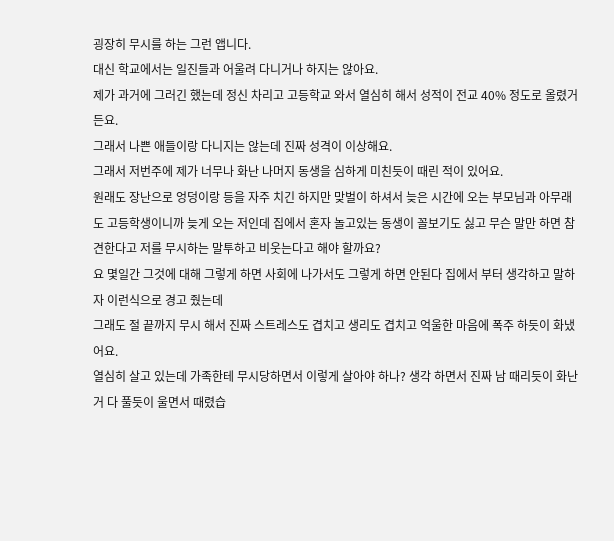굉장히 무시를 하는 그런 앱니다.
대신 학교에서는 일진들과 어울려 다니거나 하지는 않아요.
제가 과거에 그러긴 했는데 정신 차리고 고등학교 와서 열심히 해서 성적이 전교 40% 정도로 올렸거든요.
그래서 나쁜 애들이랑 다니지는 않는데 진짜 성격이 이상해요.
그래서 저번주에 제가 너무나 화난 나머지 동생을 심하게 미친듯이 때린 적이 있어요.
원래도 장난으로 엉덩이랑 등을 자주 치긴 하지만 맞벌이 하셔서 늦은 시간에 오는 부모님과 아무래도 고등학생이니까 늦게 오는 저인데 집에서 혼자 놀고있는 동생이 꼴보기도 싫고 무슨 말만 하면 참견한다고 저를 무시하는 말투하고 비웃는다고 해야 할까요?
요 몇일간 그것에 대해 그렇게 하면 사회에 나가서도 그렇게 하면 안된다 집에서 부터 생각하고 말하자 이런식으로 경고 줬는데
그래도 절 끝까지 무시 해서 진짜 스트레스도 겹치고 생리도 겹치고 억울한 마음에 폭주 하듯이 화냈어요.
열심히 살고 있는데 가족한테 무시당하면서 이렇게 살아야 하나? 생각 하면서 진짜 남 때리듯이 화난거 다 풀듯이 울면서 때렸습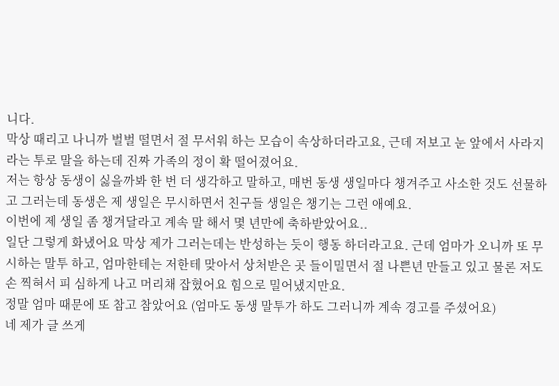니다.
막상 때리고 나니까 벌벌 떨면서 절 무서워 하는 모습이 속상하더라고요, 근데 저보고 눈 앞에서 사라지라는 투로 말을 하는데 진짜 가족의 정이 확 떨어졌어요.
저는 항상 동생이 싫을까봐 한 번 더 생각하고 말하고, 매번 동생 생일마다 챙겨주고 사소한 것도 선물하고 그러는데 동생은 제 생일은 무시하면서 친구들 생일은 챙기는 그런 애예요.
이번에 제 생일 좀 챙겨달라고 계속 말 해서 몇 년만에 축하받았어요..
일단 그렇게 화냈어요 막상 제가 그러는데는 반성하는 듯이 행동 하더라고요. 근데 엄마가 오니까 또 무시하는 말투 하고, 엄마한테는 저한테 맞아서 상처받은 곳 들이밀면서 절 나쁜년 만들고 있고 물론 저도 손 찍혀서 피 심하게 나고 머리채 잡혔어요 힘으로 밀어냈지만요.
정말 엄마 때문에 또 참고 참았어요 (엄마도 동생 말투가 하도 그러니까 계속 경고를 주셨어요)
네 제가 글 쓰게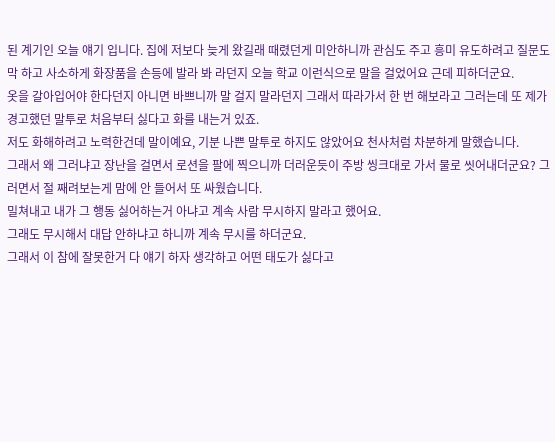된 계기인 오늘 얘기 입니다. 집에 저보다 늦게 왔길래 때렸던게 미안하니까 관심도 주고 흥미 유도하려고 질문도 막 하고 사소하게 화장품을 손등에 발라 봐 라던지 오늘 학교 이런식으로 말을 걸었어요 근데 피하더군요.
옷을 갈아입어야 한다던지 아니면 바쁘니까 말 걸지 말라던지 그래서 따라가서 한 번 해보라고 그러는데 또 제가 경고했던 말투로 처음부터 싫다고 화를 내는거 있죠.
저도 화해하려고 노력한건데 말이예요, 기분 나쁜 말투로 하지도 않았어요 천사처럼 차분하게 말했습니다.
그래서 왜 그러냐고 장난을 걸면서 로션을 팔에 찍으니까 더러운듯이 주방 씽크대로 가서 물로 씻어내더군요? 그러면서 절 째려보는게 맘에 안 들어서 또 싸웠습니다.
밀쳐내고 내가 그 행동 싫어하는거 아냐고 계속 사람 무시하지 말라고 했어요.
그래도 무시해서 대답 안하냐고 하니까 계속 무시를 하더군요.
그래서 이 참에 잘못한거 다 얘기 하자 생각하고 어떤 태도가 싫다고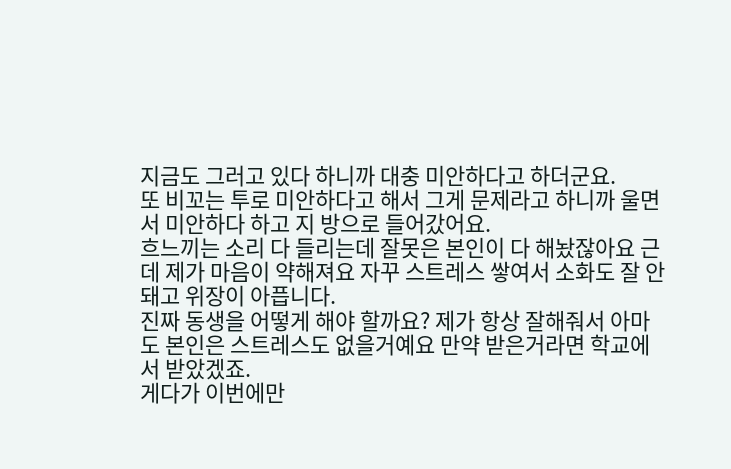지금도 그러고 있다 하니까 대충 미안하다고 하더군요.
또 비꼬는 투로 미안하다고 해서 그게 문제라고 하니까 울면서 미안하다 하고 지 방으로 들어갔어요.
흐느끼는 소리 다 들리는데 잘못은 본인이 다 해놨잖아요 근데 제가 마음이 약해져요 자꾸 스트레스 쌓여서 소화도 잘 안돼고 위장이 아픕니다.
진짜 동생을 어떻게 해야 할까요? 제가 항상 잘해줘서 아마도 본인은 스트레스도 없을거예요 만약 받은거라면 학교에서 받았겠죠.
게다가 이번에만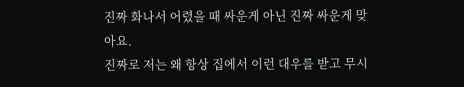진짜 화나서 어렸을 때 싸운게 아닌 진짜 싸운게 맞아요.
진짜로 저는 왜 항상 집에서 이런 대우를 받고 무시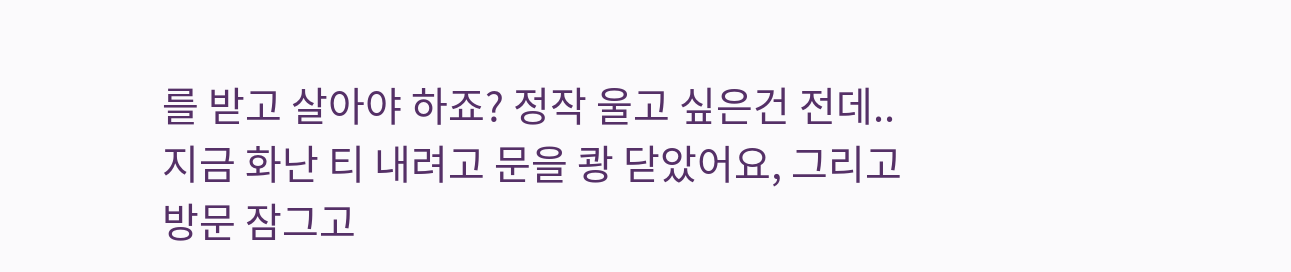를 받고 살아야 하죠? 정작 울고 싶은건 전데..
지금 화난 티 내려고 문을 쾅 닫았어요, 그리고 방문 잠그고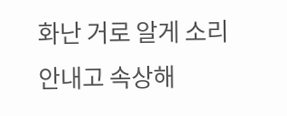화난 거로 알게 소리 안내고 속상해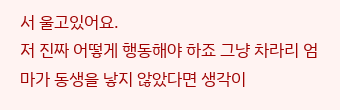서 울고있어요.
저 진짜 어떻게 행동해야 하죠 그냥 차라리 엄마가 동생을 낳지 않았다면 생각이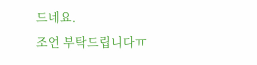드네요.
조언 부탁드립니다ㅠ